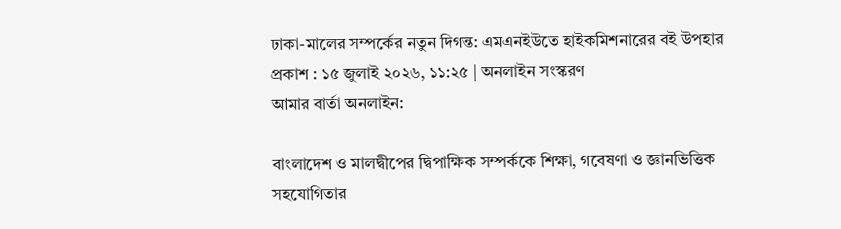ঢাকা-মালের সম্পর্কের নতুন দিগন্ত: এমএনইউতে হাইকমিশনারের বই উপহার
প্রকাশ : ১৫ জুলাই ২০২৬, ১১:২৫ | অনলাইন সংস্করণ
আমার বার্তা অনলাইন:

বাংলাদেশ ও মালদ্বীপের দ্বিপাক্ষিক সম্পর্ককে শিক্ষা, গবেষণা ও জ্ঞানভিত্তিক সহযোগিতার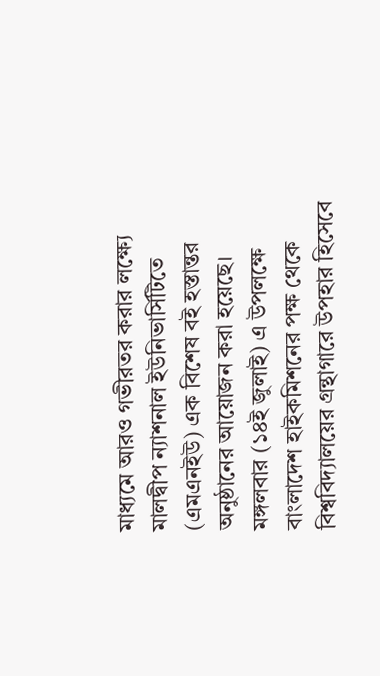মাধ্যমে আরও গভীরতর করার লক্ষ্যে মালদ্বীপ ন্যাশনাল ইউনিভার্সিটিতে (এমএনইউ) এক বিশেষ বই হস্তান্তর অনুষ্ঠানের আয়োজন করা হয়েছে।
মঙ্গলবার (১৪ই জুলাই) এ উপলক্ষে বাংলাদেশ হাইকমিশনের পক্ষ থেকে বিশ্ববিদ্যালয়ের গ্রন্থাগারে উপহার হিসেবে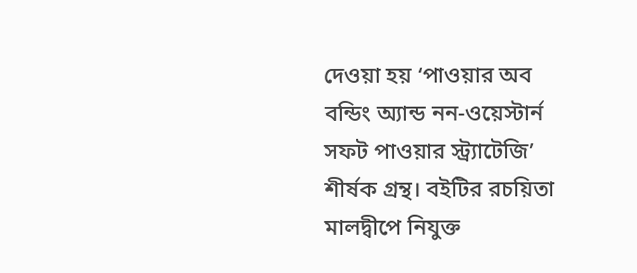দেওয়া হয় ‘পাওয়ার অব বন্ডিং অ্যান্ড নন-ওয়েস্টার্ন সফট পাওয়ার স্ট্র্যাটেজি’ শীর্ষক গ্রন্থ। বইটির রচয়িতা মালদ্বীপে নিযুক্ত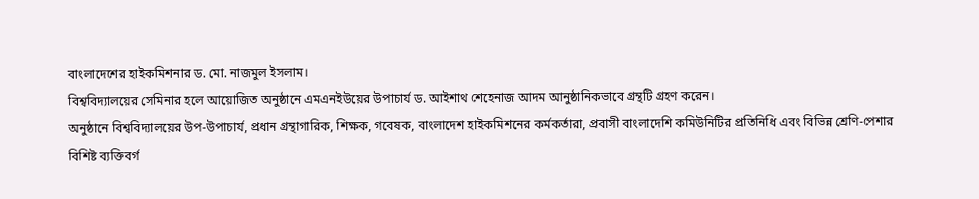বাংলাদেশের হাইকমিশনার ড. মো. নাজমুল ইসলাম।
বিশ্ববিদ্যালয়ের সেমিনার হলে আয়োজিত অনুষ্ঠানে এমএনইউয়ের উপাচার্য ড. আইশাথ শেহেনাজ আদম আনুষ্ঠানিকভাবে গ্রন্থটি গ্রহণ করেন।
অনুষ্ঠানে বিশ্ববিদ্যালয়ের উপ-উপাচার্য, প্রধান গ্রন্থাগারিক, শিক্ষক, গবেষক, বাংলাদেশ হাইকমিশনের কর্মকর্তারা, প্রবাসী বাংলাদেশি কমিউনিটির প্রতিনিধি এবং বিভিন্ন শ্রেণি-পেশার বিশিষ্ট ব্যক্তিবর্গ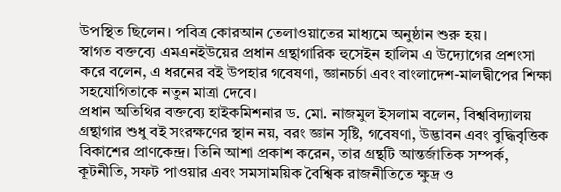উপস্থিত ছিলেন। পবিত্র কোরআন তেলাওয়াতের মাধ্যমে অনুষ্ঠান শুরু হয়।
স্বাগত বক্তব্যে এমএনইউয়ের প্রধান গ্রন্থাগারিক হুসেইন হালিম এ উদ্যোগের প্রশংসা করে বলেন, এ ধরনের বই উপহার গবেষণা, জ্ঞানচর্চা এবং বাংলাদেশ-মালদ্বীপের শিক্ষা সহযোগিতাকে নতুন মাত্রা দেবে।
প্রধান অতিথির বক্তব্যে হাইকমিশনার ড. মো. নাজমুল ইসলাম বলেন, বিশ্ববিদ্যালয় গ্রন্থাগার শুধু বই সংরক্ষণের স্থান নয়, বরং জ্ঞান সৃষ্টি, গবেষণা, উদ্ভাবন এবং বুদ্ধিবৃত্তিক বিকাশের প্রাণকেন্দ্র। তিনি আশা প্রকাশ করেন, তার গ্রন্থটি আন্তর্জাতিক সম্পর্ক, কূটনীতি, সফট পাওয়ার এবং সমসাময়িক বৈশ্বিক রাজনীতিতে ক্ষুদ্র ও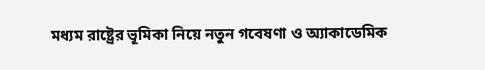মধ্যম রাষ্ট্রের ভূমিকা নিয়ে নতুন গবেষণা ও অ্যাকাডেমিক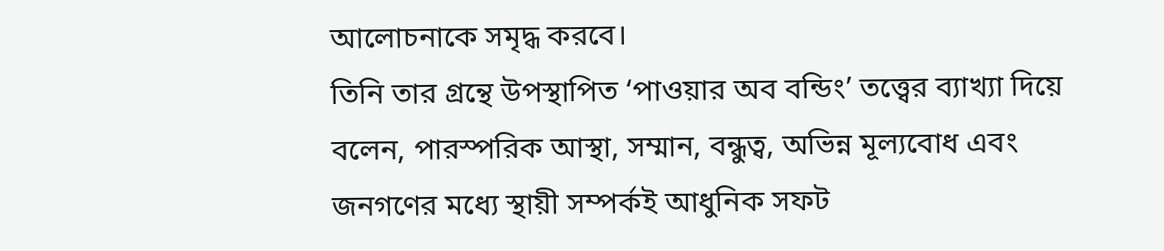আলোচনাকে সমৃদ্ধ করবে।
তিনি তার গ্রন্থে উপস্থাপিত ‘পাওয়ার অব বন্ডিং’ তত্ত্বের ব্যাখ্যা দিয়ে বলেন, পারস্পরিক আস্থা, সম্মান, বন্ধুত্ব, অভিন্ন মূল্যবোধ এবং জনগণের মধ্যে স্থায়ী সম্পর্কই আধুনিক সফট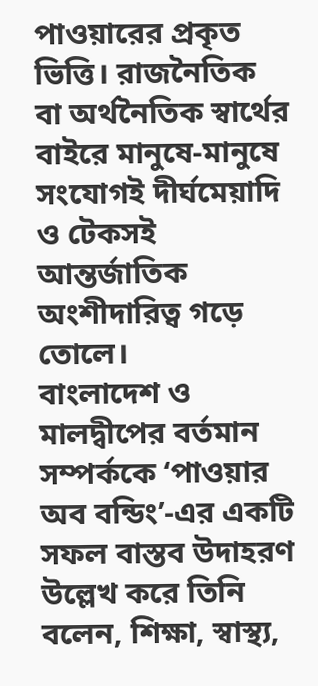পাওয়ারের প্রকৃত ভিত্তি। রাজনৈতিক বা অর্থনৈতিক স্বার্থের বাইরে মানুষে-মানুষে সংযোগই দীর্ঘমেয়াদি ও টেকসই আন্তর্জাতিক অংশীদারিত্ব গড়ে তোলে।
বাংলাদেশ ও মালদ্বীপের বর্তমান সম্পর্ককে ‘পাওয়ার অব বন্ডিং’-এর একটি সফল বাস্তব উদাহরণ উল্লেখ করে তিনি বলেন, শিক্ষা, স্বাস্থ্য,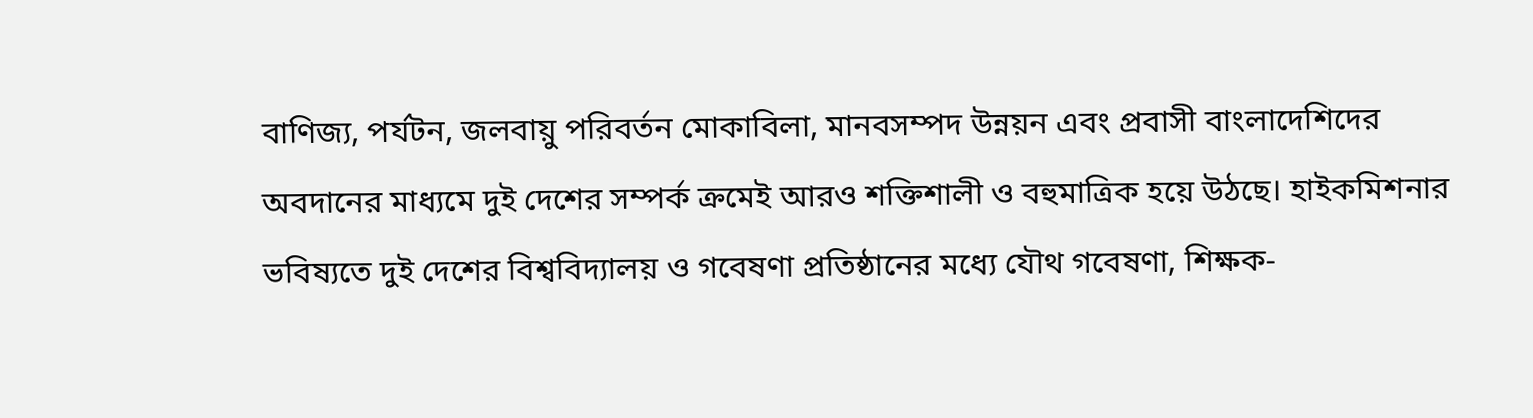বাণিজ্য, পর্যটন, জলবায়ু পরিবর্তন মোকাবিলা, মানবসম্পদ উন্নয়ন এবং প্রবাসী বাংলাদেশিদের অবদানের মাধ্যমে দুই দেশের সম্পর্ক ক্রমেই আরও শক্তিশালী ও বহুমাত্রিক হয়ে উঠছে। হাইকমিশনার ভবিষ্যতে দুই দেশের বিশ্ববিদ্যালয় ও গবেষণা প্রতিষ্ঠানের মধ্যে যৌথ গবেষণা, শিক্ষক-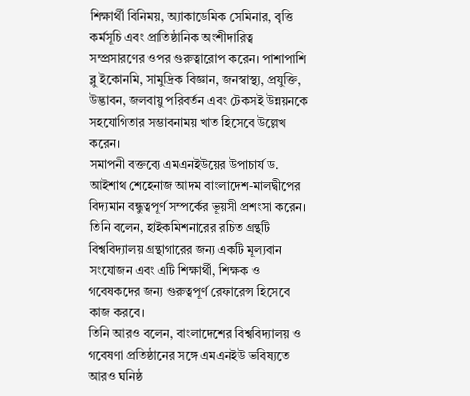শিক্ষার্থী বিনিময়, অ্যাকাডেমিক সেমিনার, বৃত্তি কর্মসূচি এবং প্রাতিষ্ঠানিক অংশীদারিত্ব সম্প্রসারণের ওপর গুরুত্বারোপ করেন। পাশাপাশি ব্লু ইকোনমি, সামুদ্রিক বিজ্ঞান, জনস্বাস্থ্য, প্রযুক্তি, উদ্ভাবন, জলবায়ু পরিবর্তন এবং টেকসই উন্নয়নকে সহযোগিতার সম্ভাবনাময় খাত হিসেবে উল্লেখ করেন।
সমাপনী বক্তব্যে এমএনইউয়ের উপাচার্য ড. আইশাথ শেহেনাজ আদম বাংলাদেশ-মালদ্বীপের বিদ্যমান বন্ধুত্বপূর্ণ সম্পর্কের ভূয়সী প্রশংসা করেন। তিনি বলেন, হাইকমিশনারের রচিত গ্রন্থটি বিশ্ববিদ্যালয় গ্রন্থাগারের জন্য একটি মূল্যবান সংযোজন এবং এটি শিক্ষার্থী, শিক্ষক ও গবেষকদের জন্য গুরুত্বপূর্ণ রেফারেন্স হিসেবে কাজ করবে।
তিনি আরও বলেন, বাংলাদেশের বিশ্ববিদ্যালয় ও গবেষণা প্রতিষ্ঠানের সঙ্গে এমএনইউ ভবিষ্যতে আরও ঘনিষ্ঠ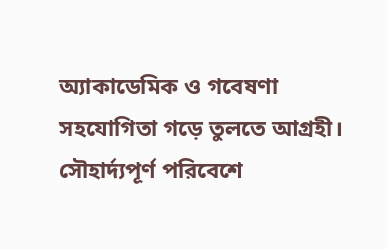অ্যাকাডেমিক ও গবেষণা সহযোগিতা গড়ে তুলতে আগ্রহী।
সৌহার্দ্যপূর্ণ পরিবেশে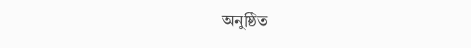অনুষ্ঠিত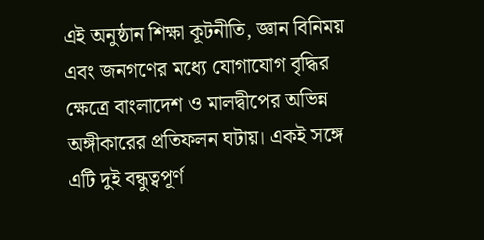এই অনুষ্ঠান শিক্ষা কূটনীতি, জ্ঞান বিনিময় এবং জনগণের মধ্যে যোগাযোগ বৃদ্ধির ক্ষেত্রে বাংলাদেশ ও মালদ্বীপের অভিন্ন অঙ্গীকারের প্রতিফলন ঘটায়। একই সঙ্গে এটি দুই বন্ধুত্বপূর্ণ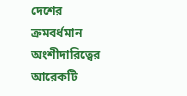দেশের ক্রমবর্ধমান অংশীদারিত্বের আরেকটি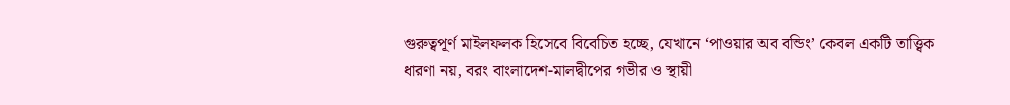গুরুত্বপূর্ণ মাইলফলক হিসেবে বিবেচিত হচ্ছে, যেখানে ‘পাওয়ার অব বন্ডিং’ কেবল একটি তাত্ত্বিক ধারণা নয়, বরং বাংলাদেশ-মালদ্বীপের গভীর ও স্থায়ী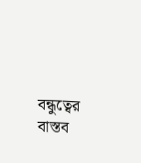বন্ধুত্বের বাস্তব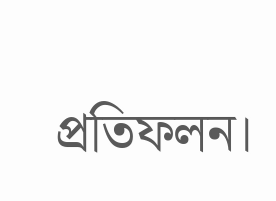প্রতিফলন।